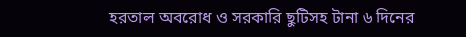হরতাল অবরোধ ও সরকারি ছুটিসহ টানা ৬ দিনের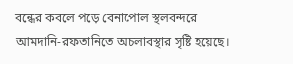বন্ধের কবলে পড়ে বেনাপোল স্থলবন্দরে আমদানি-রফতানিতে অচলাবস্থার সৃষ্টি হয়েছে।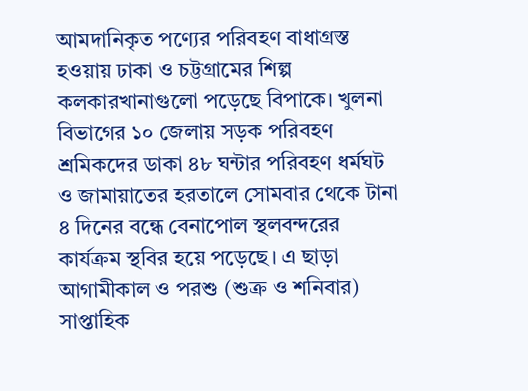আমদানিকৃত পণ্যের পরিবহণ বাধাগ্রস্ত হওয়ায় ঢাকা ও চট্টগ্রামের শিল্প কলকারখানাগুলো পড়েছে বিপাকে। খুলনা বিভাগের ১০ জেলায় সড়ক পরিবহণ শ্রমিকদের ডাকা ৪৮ ঘন্টার পরিবহণ ধর্মঘট ও জামায়াতের হরতালে সোমবার থেকে টানা ৪ দিনের বন্ধে বেনাপোল স্থলবন্দরের কার্যক্রম স্থবির হয়ে পড়েছে। এ ছাড়া আগামীকাল ও পরশু (শুক্র ও শনিবার) সাপ্তাহিক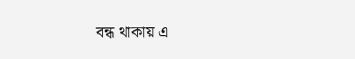বন্ধ থাকায় এ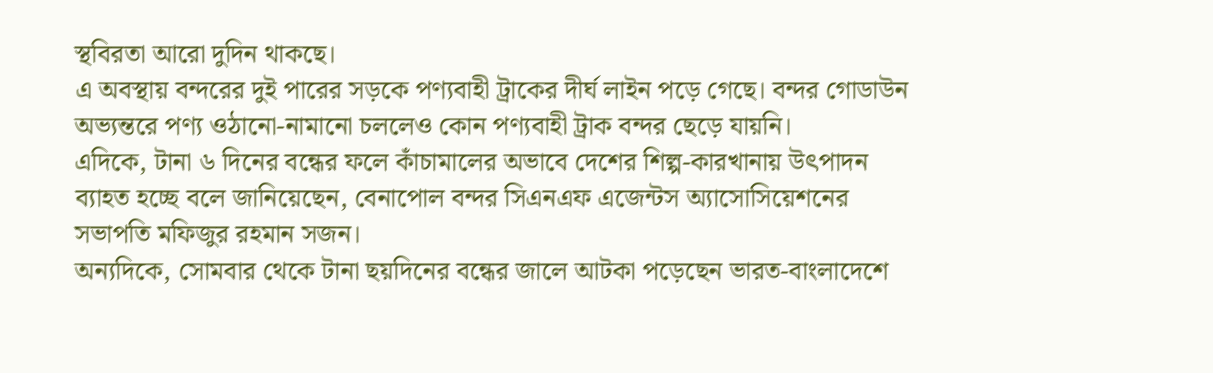স্থবিরতা আরো দুদিন থাকছে।
এ অবস্থায় বন্দরের দুই পারের সড়কে পণ্যবাহী ট্রাকের দীর্ঘ লাইন পড়ে গেছে। বন্দর গোডাউন অভ্যন্তরে পণ্য ওঠানো-নামানো চললেও কোন পণ্যবাহী ট্রাক বন্দর ছেড়ে যায়নি।
এদিকে, টানা ৬ দিনের বন্ধের ফলে কাঁচামালের অভাবে দেশের শিল্প-কারখানায় উৎপাদন ব্যাহত হচ্ছে বলে জানিয়েছেন, বেনাপোল বন্দর সিএনএফ এজেন্টস অ্যাসোসিয়েশনের সভাপতি মফিজুর রহমান সজন।
অন্যদিকে, সোমবার থেকে টানা ছয়দিনের বন্ধের জালে আটকা পড়েছেন ভারত-বাংলাদেশে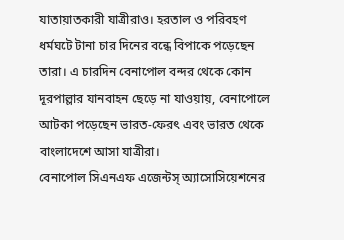যাতায়াতকারী যাত্রীরাও। হরতাল ও পরিবহণ ধর্মঘটে টানা চার দিনের বন্ধে বিপাকে পড়েছেন তারা। এ চারদিন বেনাপোল বন্দর থেকে কোন দূরপাল্লার যানবাহন ছেড়ে না যাওয়ায়, বেনাপোলে আটকা পড়েছেন ভারত-ফেরৎ এবং ভারত থেকে বাংলাদেশে আসা যাত্রীরা।
বেনাপোল সিএনএফ এজেন্টস্ অ্যাসোসিয়েশনের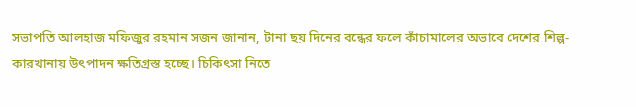সভাপতি আলহাজ মফিজুর রহমান সজন জানান, টানা ছয় দিনের বন্ধের ফলে কাঁচামালের অভাবে দেশের শিল্প-কারখানায় উৎপাদন ক্ষতিগ্রস্ত হচ্ছে। চিকিৎসা নিতে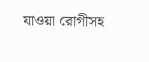যাওয়া রোগীসহ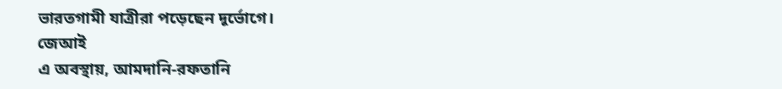ভারতগামী যাত্রীরা পড়েছেন দূর্ভোগে।
জেআই
এ অবস্থায়, আমদানি-রফতানি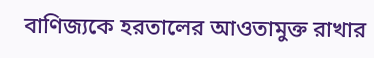বাণিজ্যকে হরতালের আওতামুক্ত রাখার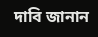দাবি জানান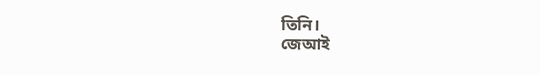তিনি।
জেআই